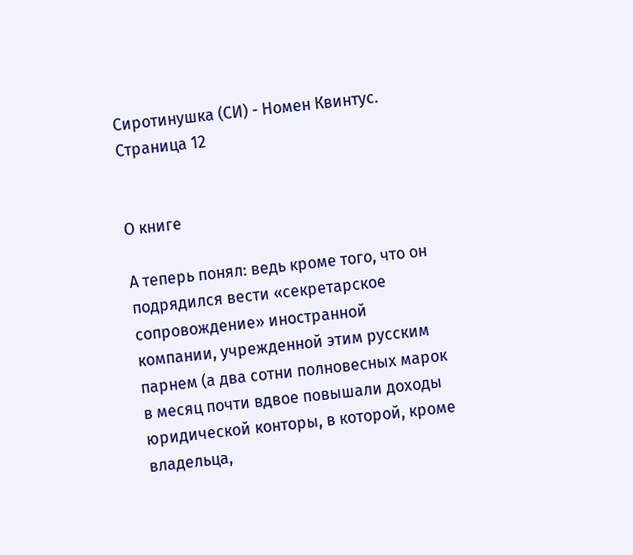Сиротинушка (СИ) - Номен Квинтус. Страница 12


О книге

А теперь понял: ведь кроме того, что он подрядился вести «секретарское сопровождение» иностранной компании, учрежденной этим русским парнем (а два сотни полновесных марок в месяц почти вдвое повышали доходы юридической конторы, в которой, кроме владельца,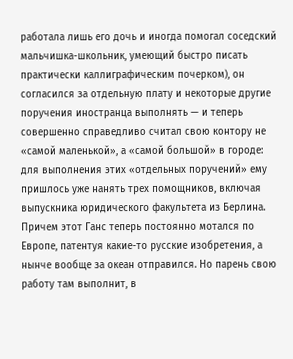работала лишь его дочь и иногда помогал соседский мальчишка-школьник, умеющий быстро писать практически каллиграфическим почерком), он согласился за отдельную плату и некоторые другие поручения иностранца выполнять — и теперь совершенно справедливо считал свою контору не «самой маленькой», а «самой большой» в городе: для выполнения этих «отдельных поручений» ему пришлось уже нанять трех помощников, включая выпускника юридического факультета из Берлина. Причем этот Ганс теперь постоянно мотался по Европе, патентуя какие-то русские изобретения, а нынче вообще за океан отправился. Но парень свою работу там выполнит, в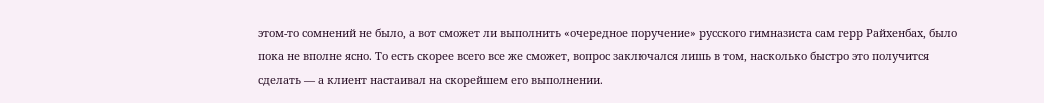этом-то сомнений не было, а вот сможет ли выполнить «очередное поручение» русского гимназиста сам герр Райхенбах, было пока не вполне ясно. То есть скорее всего все же сможет, вопрос заключался лишь в том, насколько быстро это получится сделать — а клиент настаивал на скорейшем его выполнении.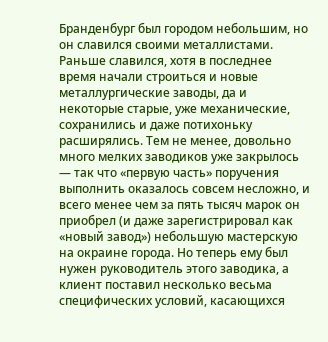Бранденбург был городом небольшим, но он славился своими металлистами. Раньше славился, хотя в последнее время начали строиться и новые металлургические заводы, да и некоторые старые, уже механические, сохранились и даже потихоньку расширялись. Тем не менее, довольно много мелких заводиков уже закрылось — так что «первую часть» поручения выполнить оказалось совсем несложно, и всего менее чем за пять тысяч марок он приобрел (и даже зарегистрировал как «новый завод») небольшую мастерскую на окраине города. Но теперь ему был нужен руководитель этого заводика, а клиент поставил несколько весьма специфических условий, касающихся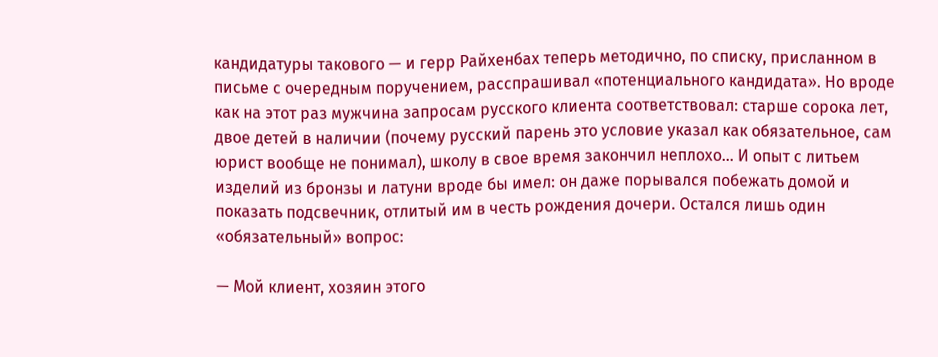кандидатуры такового — и герр Райхенбах теперь методично, по списку, присланном в письме с очередным поручением, расспрашивал «потенциального кандидата». Но вроде как на этот раз мужчина запросам русского клиента соответствовал: старше сорока лет, двое детей в наличии (почему русский парень это условие указал как обязательное, сам юрист вообще не понимал), школу в свое время закончил неплохо… И опыт с литьем изделий из бронзы и латуни вроде бы имел: он даже порывался побежать домой и показать подсвечник, отлитый им в честь рождения дочери. Остался лишь один «обязательный» вопрос:

— Мой клиент, хозяин этого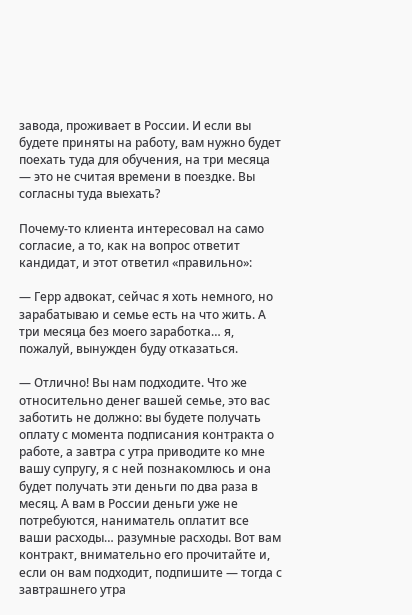завода, проживает в России. И если вы будете приняты на работу, вам нужно будет поехать туда для обучения, на три месяца — это не считая времени в поездке. Вы согласны туда выехать?

Почему-то клиента интересовал на само согласие, а то, как на вопрос ответит кандидат, и этот ответил «правильно»:

— Герр адвокат, сейчас я хоть немного, но зарабатываю и семье есть на что жить. А три месяца без моего заработка… я, пожалуй, вынужден буду отказаться.

— Отлично! Вы нам подходите. Что же относительно денег вашей семье, это вас заботить не должно: вы будете получать оплату с момента подписания контракта о работе, а завтра с утра приводите ко мне вашу супругу, я с ней познакомлюсь и она будет получать эти деньги по два раза в месяц. А вам в России деньги уже не потребуются, наниматель оплатит все ваши расходы… разумные расходы. Вот вам контракт, внимательно его прочитайте и, если он вам подходит, подпишите — тогда с завтрашнего утра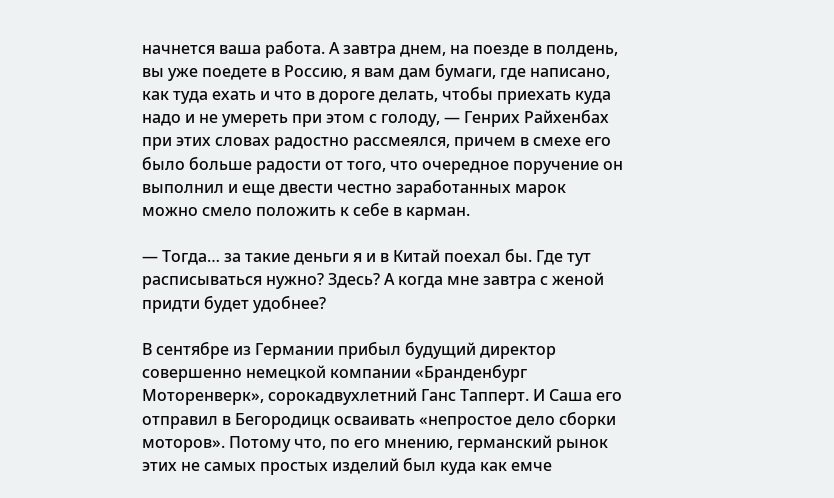начнется ваша работа. А завтра днем, на поезде в полдень, вы уже поедете в Россию, я вам дам бумаги, где написано, как туда ехать и что в дороге делать, чтобы приехать куда надо и не умереть при этом с голоду, — Генрих Райхенбах при этих словах радостно рассмеялся, причем в смехе его было больше радости от того, что очередное поручение он выполнил и еще двести честно заработанных марок можно смело положить к себе в карман.

— Тогда… за такие деньги я и в Китай поехал бы. Где тут расписываться нужно? Здесь? А когда мне завтра с женой придти будет удобнее?

В сентябре из Германии прибыл будущий директор совершенно немецкой компании «Бранденбург Моторенверк», сорокадвухлетний Ганс Тапперт. И Саша его отправил в Бегородицк осваивать «непростое дело сборки моторов». Потому что, по его мнению, германский рынок этих не самых простых изделий был куда как емче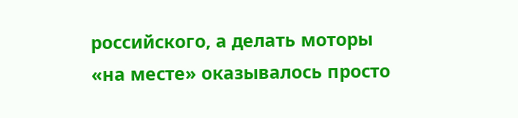российского, а делать моторы «на месте» оказывалось просто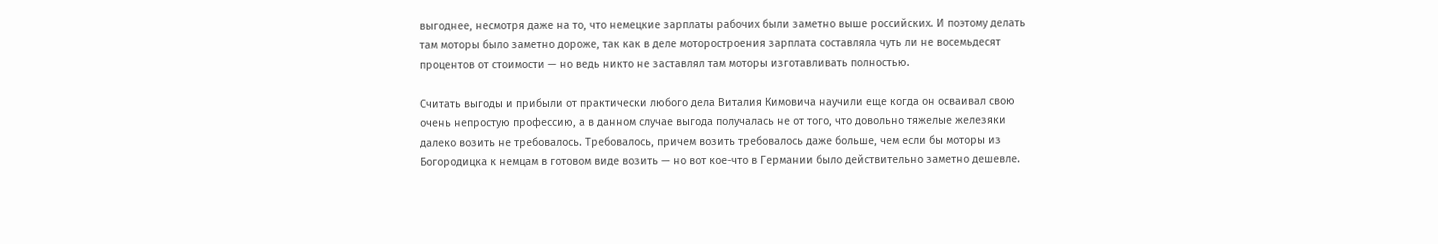выгоднее, несмотря даже на то, что немецкие зарплаты рабочих были заметно выше российских. И поэтому делать там моторы было заметно дороже, так как в деле моторостроения зарплата составляла чуть ли не восемьдесят процентов от стоимости — но ведь никто не заставлял там моторы изготавливать полностью.

Считать выгоды и прибыли от практически любого дела Виталия Кимовича научили еще когда он осваивал свою очень непростую профессию, а в данном случае выгода получалась не от того, что довольно тяжелые железяки далеко возить не требовалось. Требовалось, причем возить требовалось даже больше, чем если бы моторы из Богородицка к немцам в готовом виде возить — но вот кое-что в Германии было действительно заметно дешевле.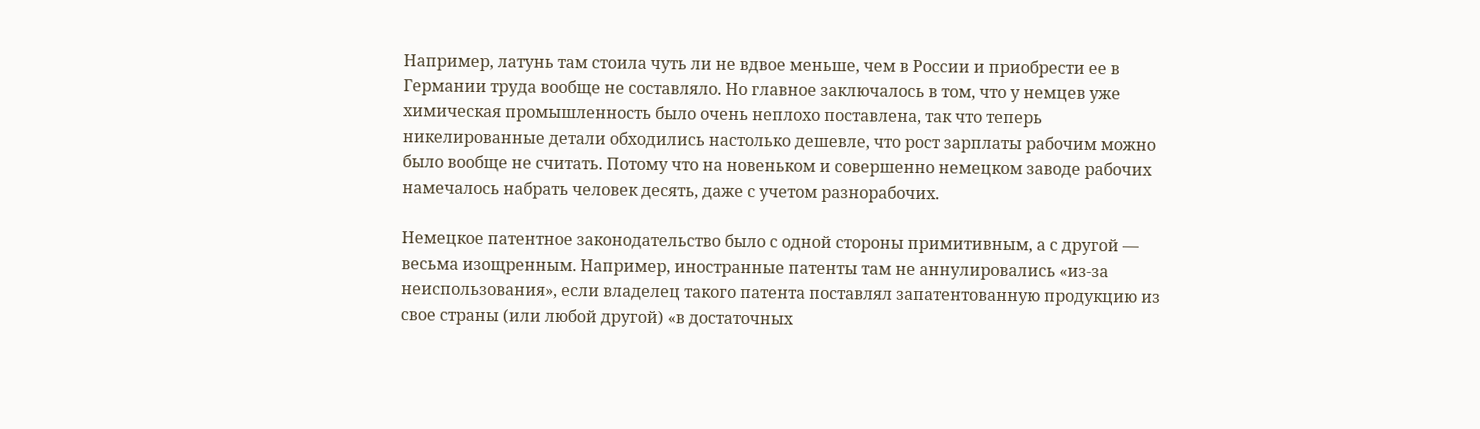Например, латунь там стоила чуть ли не вдвое меньше, чем в России и приобрести ее в Германии труда вообще не составляло. Но главное заключалось в том, что у немцев уже химическая промышленность было очень неплохо поставлена, так что теперь никелированные детали обходились настолько дешевле, что рост зарплаты рабочим можно было вообще не считать. Потому что на новеньком и совершенно немецком заводе рабочих намечалось набрать человек десять, даже с учетом разнорабочих.

Немецкое патентное законодательство было с одной стороны примитивным, а с другой — весьма изощренным. Например, иностранные патенты там не аннулировались «из-за неиспользования», если владелец такого патента поставлял запатентованную продукцию из свое страны (или любой другой) «в достаточных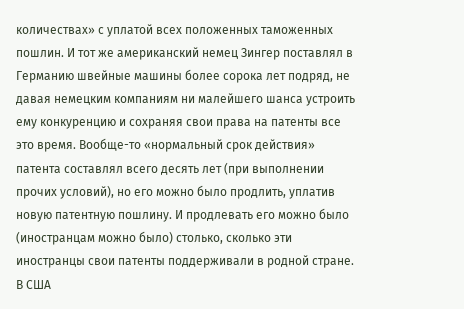количествах» с уплатой всех положенных таможенных пошлин. И тот же американский немец Зингер поставлял в Германию швейные машины более сорока лет подряд, не давая немецким компаниям ни малейшего шанса устроить ему конкуренцию и сохраняя свои права на патенты все это время. Вообще-то «нормальный срок действия» патента составлял всего десять лет (при выполнении прочих условий), но его можно было продлить, уплатив новую патентную пошлину. И продлевать его можно было (иностранцам можно было) столько, сколько эти иностранцы свои патенты поддерживали в родной стране. В США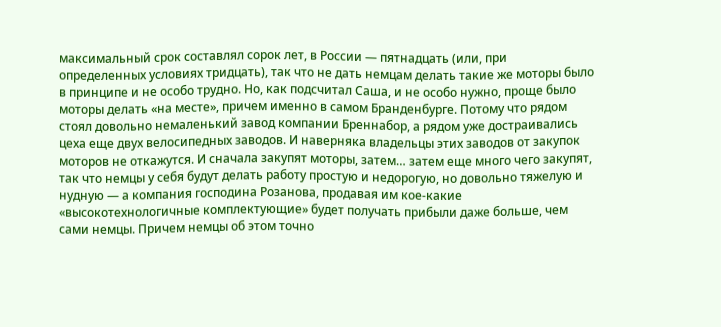максимальный срок составлял сорок лет, в России — пятнадцать (или, при определенных условиях тридцать), так что не дать немцам делать такие же моторы было в принципе и не особо трудно. Но, как подсчитал Саша, и не особо нужно, проще было моторы делать «на месте», причем именно в самом Бранденбурге. Потому что рядом стоял довольно немаленький завод компании Бреннабор, а рядом уже достраивались цеха еще двух велосипедных заводов. И наверняка владельцы этих заводов от закупок моторов не откажутся. И сначала закупят моторы, затем… затем еще много чего закупят, так что немцы у себя будут делать работу простую и недорогую, но довольно тяжелую и нудную — а компания господина Розанова, продавая им кое-какие «высокотехнологичные комплектующие» будет получать прибыли даже больше, чем сами немцы. Причем немцы об этом точно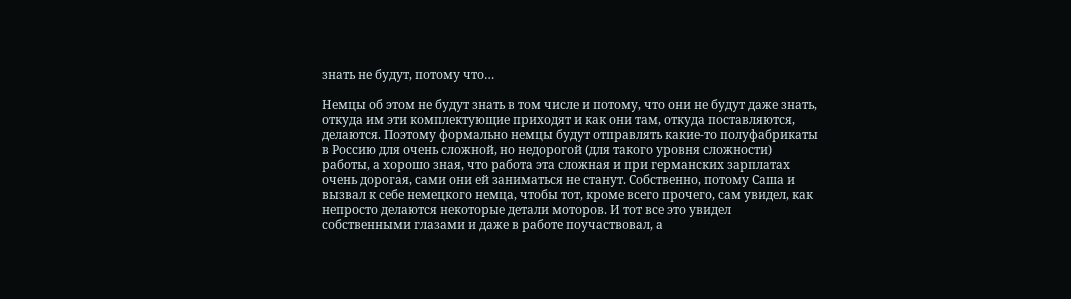знать не будут, потому что…

Немцы об этом не будут знать в том числе и потому, что они не будут даже знать, откуда им эти комплектующие приходят и как они там, откуда поставляются, делаются. Поэтому формально немцы будут отправлять какие-то полуфабрикаты в Россию для очень сложной, но недорогой (для такого уровня сложности) работы, а хорошо зная, что работа эта сложная и при германских зарплатах очень дорогая, сами они ей заниматься не станут. Собственно, потому Саша и вызвал к себе немецкого немца, чтобы тот, кроме всего прочего, сам увидел, как непросто делаются некоторые детали моторов. И тот все это увидел собственными глазами и даже в работе поучаствовал, а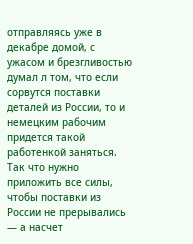отправляясь уже в декабре домой, с ужасом и брезгливостью думал л том, что если сорвутся поставки деталей из России, то и немецким рабочим придется такой работенкой заняться. Так что нужно приложить все силы, чтобы поставки из России не прерывались — а насчет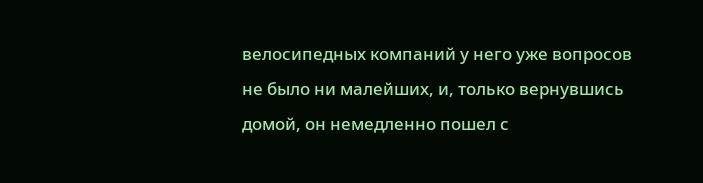велосипедных компаний у него уже вопросов не было ни малейших, и, только вернувшись домой, он немедленно пошел с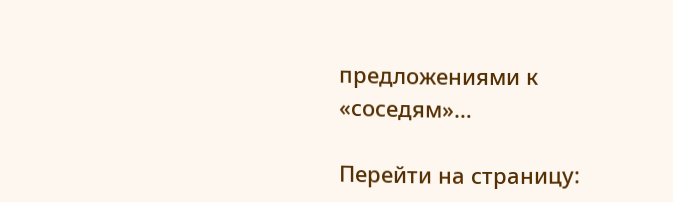предложениями к «соседям»…

Перейти на страницу: